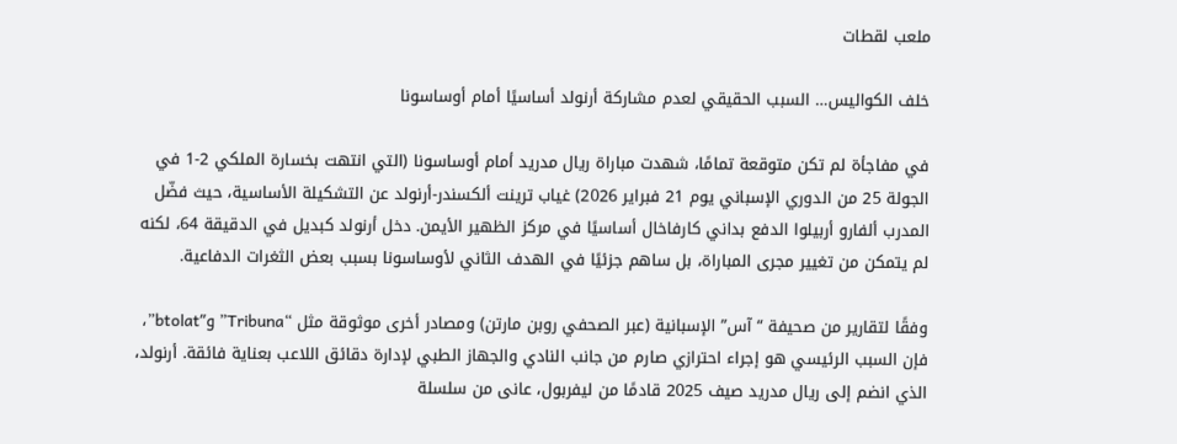ملعب لقطات

خلف الكواليس… السبب الحقيقي لعدم مشاركة أرنولد أساسيًا أمام أوساسونا

في مفاجأة لم تكن متوقعة تمامًا، شهدت مباراة ريال مدريد أمام أوساسونا (التي انتهت بخسارة الملكي 2-1 في الجولة 25 من الدوري الإسباني يوم 21 فبراير 2026) غياب ترينت ألكسندر-أرنولد عن التشكيلة الأساسية، حيث فضّل المدرب ألفارو أربيلوا الدفع بداني كارفاخال أساسيًا في مركز الظهير الأيمن. دخل أرنولد كبديل في الدقيقة 64، لكنه لم يتمكن من تغيير مجرى المباراة، بل ساهم جزئيًا في الهدف الثاني لأوساسونا بسبب بعض الثغرات الدفاعية.

وفقًا لتقارير من صحيفة “آس” الإسبانية (عبر الصحفي روبن مارتن) ومصادر أخرى موثوقة مثل “Tribuna” و”btolat”، فإن السبب الرئيسي هو إجراء احترازي صارم من جانب النادي والجهاز الطبي لإدارة دقائق اللاعب بعناية فائقة. أرنولد، الذي انضم إلى ريال مدريد صيف 2025 قادمًا من ليفربول، عانى من سلسلة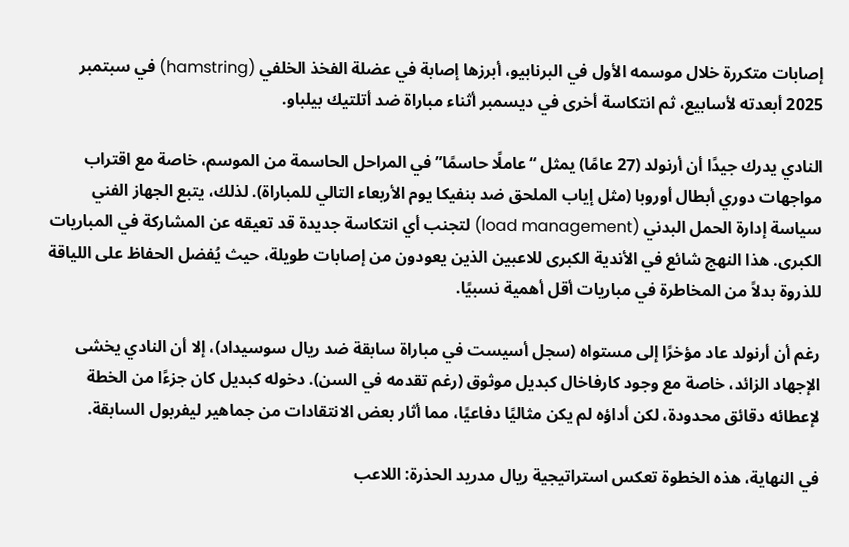إصابات متكررة خلال موسمه الأول في البرنابيو، أبرزها إصابة في عضلة الفخذ الخلفي (hamstring) في سبتمبر 2025 أبعدته لأسابيع، ثم انتكاسة أخرى في ديسمبر أثناء مباراة ضد أتلتيك بيلباو.

النادي يدرك جيدًا أن أرنولد (27 عامًا) يمثل “عاملًا حاسمًا” في المراحل الحاسمة من الموسم، خاصة مع اقتراب مواجهات دوري أبطال أوروبا (مثل إياب الملحق ضد بنفيكا يوم الأربعاء التالي للمباراة). لذلك، يتبع الجهاز الفني سياسة إدارة الحمل البدني (load management) لتجنب أي انتكاسة جديدة قد تعيقه عن المشاركة في المباريات الكبرى. هذا النهج شائع في الأندية الكبرى للاعبين الذين يعودون من إصابات طويلة، حيث يُفضل الحفاظ على اللياقة للذروة بدلاً من المخاطرة في مباريات أقل أهمية نسبيًا.

رغم أن أرنولد عاد مؤخرًا إلى مستواه (سجل أسيست في مباراة سابقة ضد ريال سوسيداد)، إلا أن النادي يخشى الإجهاد الزائد، خاصة مع وجود كارفاخال كبديل موثوق (رغم تقدمه في السن). دخوله كبديل كان جزءًا من الخطة لإعطائه دقائق محدودة، لكن أداؤه لم يكن مثاليًا دفاعيًا، مما أثار بعض الانتقادات من جماهير ليفربول السابقة.

في النهاية، هذه الخطوة تعكس استراتيجية ريال مدريد الحذرة: اللاعب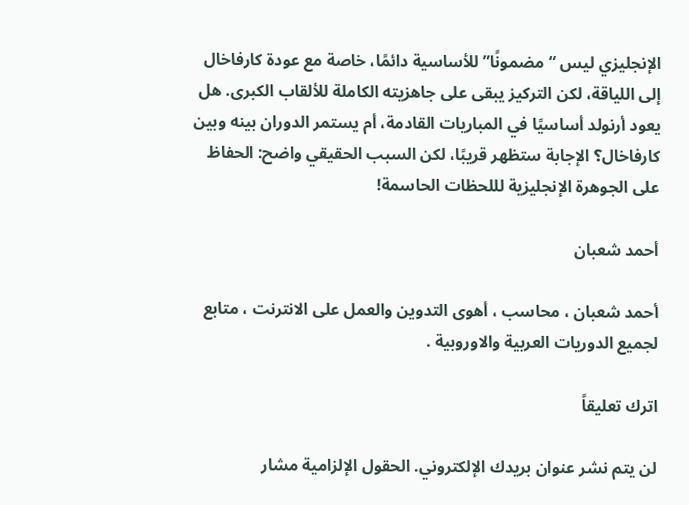الإنجليزي ليس “مضمونًا” للأساسية دائمًا، خاصة مع عودة كارفاخال إلى اللياقة، لكن التركيز يبقى على جاهزيته الكاملة للألقاب الكبرى. هل يعود أرنولد أساسيًا في المباريات القادمة، أم يستمر الدوران بينه وبين كارفاخال؟ الإجابة ستظهر قريبًا، لكن السبب الحقيقي واضح: الحفاظ على الجوهرة الإنجليزية لللحظات الحاسمة!

أحمد شعبان

أحمد شعبان ، محاسب ، أهوى التدوين والعمل على الانترنت ، متابع لجميع الدوريات العربية والاوروبية .

اترك تعليقاً

لن يتم نشر عنوان بريدك الإلكتروني. الحقول الإلزامية مشار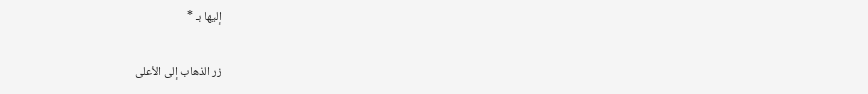إليها بـ *

زر الذهاب إلى الأعلى